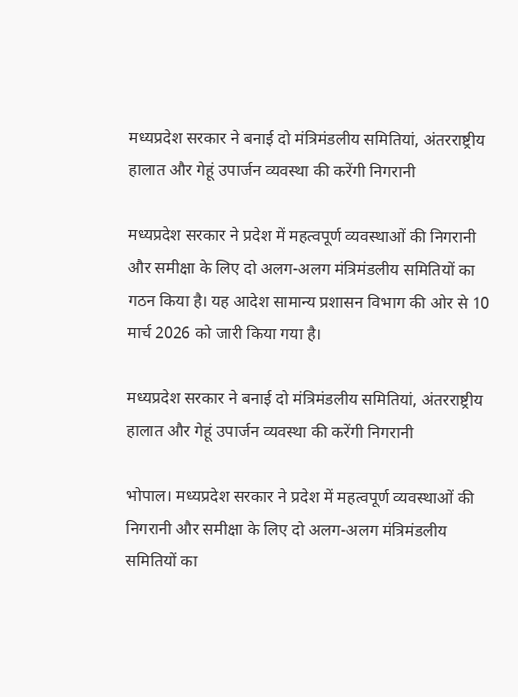मध्यप्रदेश सरकार ने बनाई दो मंत्रिमंडलीय समितियां, अंतरराष्ट्रीय हालात और गेहूं उपार्जन व्यवस्था की करेंगी निगरानी

मध्यप्रदेश सरकार ने प्रदेश में महत्वपूर्ण व्यवस्थाओं की निगरानी और समीक्षा के लिए दो अलग-अलग मंत्रिमंडलीय समितियों का गठन किया है। यह आदेश सामान्य प्रशासन विभाग की ओर से 10 मार्च 2026 को जारी किया गया है।

मध्यप्रदेश सरकार ने बनाई दो मंत्रिमंडलीय समितियां, अंतरराष्ट्रीय हालात और गेहूं उपार्जन व्यवस्था की करेंगी निगरानी

भोपाल। मध्यप्रदेश सरकार ने प्रदेश में महत्वपूर्ण व्यवस्थाओं की निगरानी और समीक्षा के लिए दो अलग-अलग मंत्रिमंडलीय समितियों का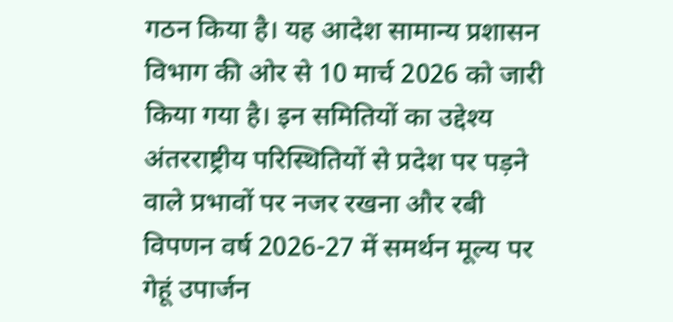गठन किया है। यह आदेश सामान्य प्रशासन विभाग की ओर से 10 मार्च 2026 को जारी किया गया है। इन समितियों का उद्देश्य अंतरराष्ट्रीय परिस्थितियों से प्रदेश पर पड़ने वाले प्रभावों पर नजर रखना और रबी विपणन वर्ष 2026-27 में समर्थन मूल्य पर गेहूं उपार्जन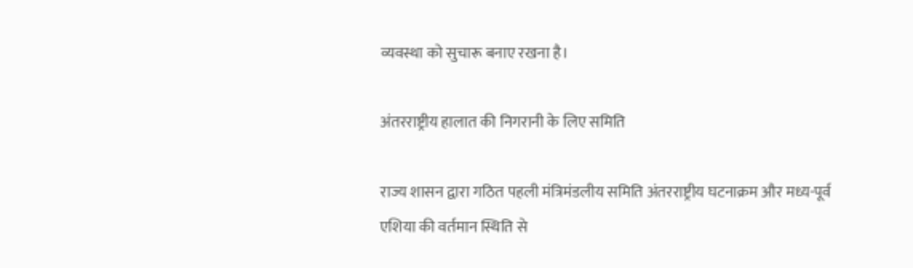व्यवस्था को सुचारू बनाए रखना है।

अंतरराष्ट्रीय हालात की निगरानी के लिए समिति

राज्य शासन द्वारा गठित पहली मंत्रिमंडलीय समिति अंतरराष्ट्रीय घटनाक्रम और मध्य-पूर्व एशिया की वर्तमान स्थिति से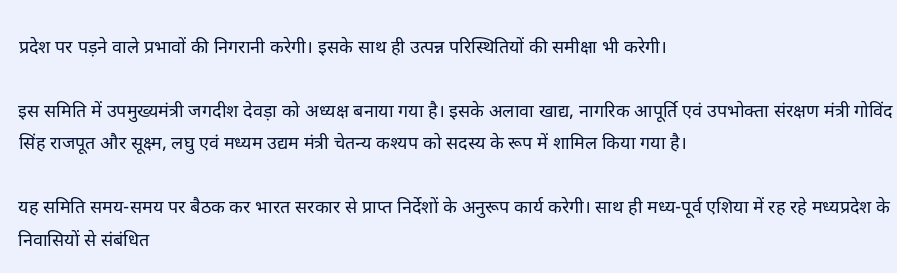प्रदेश पर पड़ने वाले प्रभावों की निगरानी करेगी। इसके साथ ही उत्पन्न परिस्थितियों की समीक्षा भी करेगी।

इस समिति में उपमुख्यमंत्री जगदीश देवड़ा को अध्यक्ष बनाया गया है। इसके अलावा खाद्य, नागरिक आपूर्ति एवं उपभोक्ता संरक्षण मंत्री गोविंद सिंह राजपूत और सूक्ष्म, लघु एवं मध्यम उद्यम मंत्री चेतन्य कश्यप को सदस्य के रूप में शामिल किया गया है।

यह समिति समय-समय पर बैठक कर भारत सरकार से प्राप्त निर्देशों के अनुरूप कार्य करेगी। साथ ही मध्य-पूर्व एशिया में रह रहे मध्यप्रदेश के निवासियों से संबंधित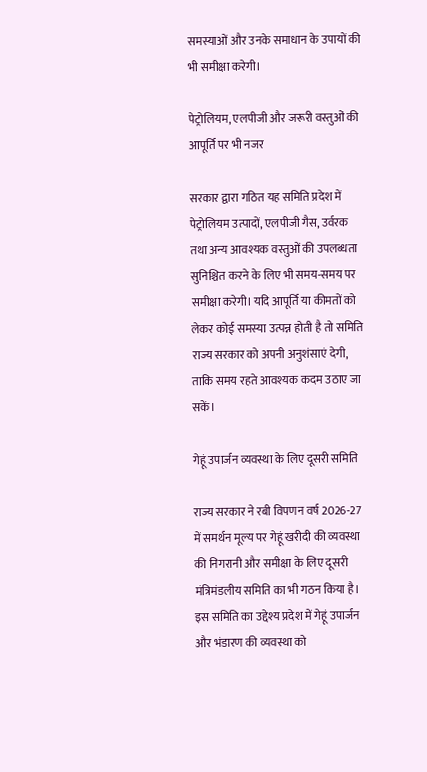समस्याओं और उनके समाधान के उपायों की भी समीक्षा करेगी।

पेट्रोलियम, एलपीजी और जरूरी वस्तुओं की आपूर्ति पर भी नजर

सरकार द्वारा गठित यह समिति प्रदेश में पेट्रोलियम उत्पादों, एलपीजी गैस, उर्वरक तथा अन्य आवश्यक वस्तुओं की उपलब्धता सुनिश्चित करने के लिए भी समय-समय पर समीक्षा करेगी। यदि आपूर्ति या कीमतों को लेकर कोई समस्या उत्पन्न होती है तो समिति राज्य सरकार को अपनी अनुशंसाएं देगी, ताकि समय रहते आवश्यक कदम उठाए जा सकें।

गेहूं उपार्जन व्यवस्था के लिए दूसरी समिति

राज्य सरकार ने रबी विपणन वर्ष 2026-27 में समर्थन मूल्य पर गेहूं खरीदी की व्यवस्था की निगरानी और समीक्षा के लिए दूसरी मंत्रिमंडलीय समिति का भी गठन किया है। इस समिति का उद्देश्य प्रदेश में गेहूं उपार्जन और भंडारण की व्यवस्था को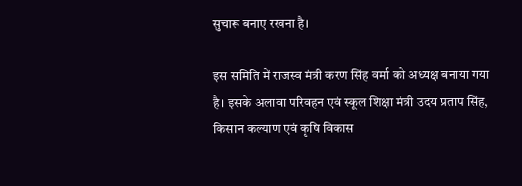सुचारू बनाए रखना है।

इस समिति में राजस्व मंत्री करण सिंह वर्मा को अध्यक्ष बनाया गया है। इसके अलावा परिवहन एवं स्कूल शिक्षा मंत्री उदय प्रताप सिंह, किसान कल्याण एवं कृषि विकास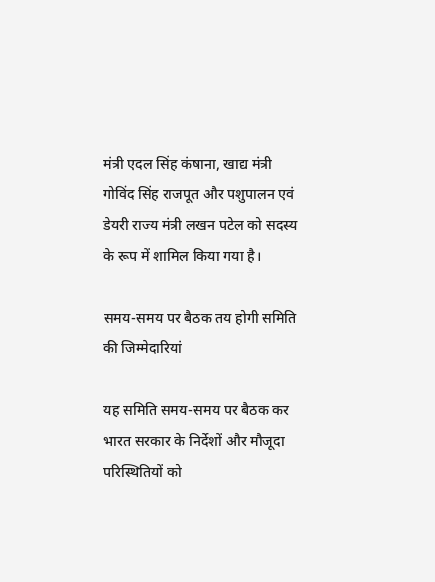मंत्री एदल सिंह कंषाना, खाद्य मंत्री गोविंद सिंह राजपूत और पशुपालन एवं डेयरी राज्य मंत्री लखन पटेल को सदस्य के रूप में शामिल किया गया है।

समय-समय पर बैठक तय होगी समिति की जिम्मेदारियां

यह समिति समय-समय पर बैठक कर भारत सरकार के निर्देशों और मौजूदा परिस्थितियों को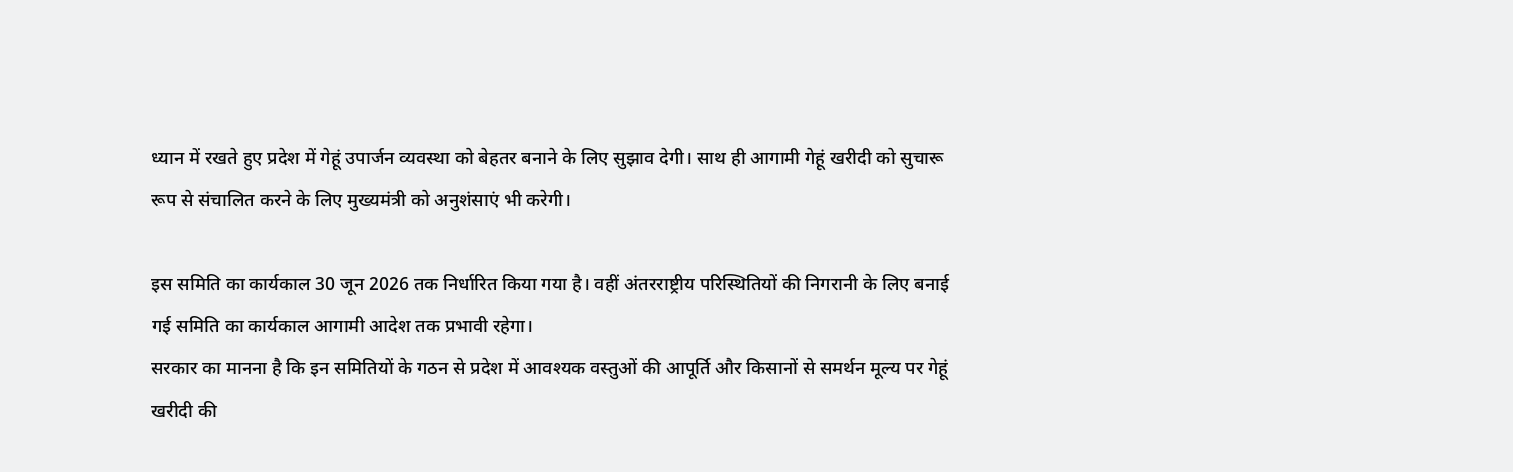ध्यान में रखते हुए प्रदेश में गेहूं उपार्जन व्यवस्था को बेहतर बनाने के लिए सुझाव देगी। साथ ही आगामी गेहूं खरीदी को सुचारू रूप से संचालित करने के लिए मुख्यमंत्री को अनुशंसाएं भी करेगी।

इस समिति का कार्यकाल 30 जून 2026 तक निर्धारित किया गया है। वहीं अंतरराष्ट्रीय परिस्थितियों की निगरानी के लिए बनाई गई समिति का कार्यकाल आगामी आदेश तक प्रभावी रहेगा।
सरकार का मानना है कि इन समितियों के गठन से प्रदेश में आवश्यक वस्तुओं की आपूर्ति और किसानों से समर्थन मूल्य पर गेहूं खरीदी की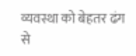व्यवस्था को बेहतर ढंग से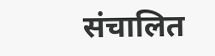संचालित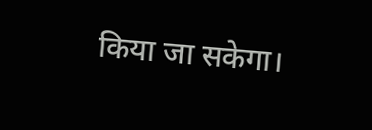किया जा सकेगा।